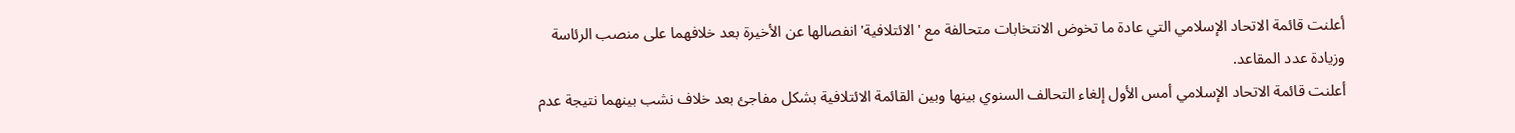أعلنت قائمة الاتحاد الإسلامي التي عادة ما تخوض الانتخابات متحالفة مع 'الائتلافية' انفصالها عن الأخيرة بعد خلافهما على منصب الرئاسة وزيادة عدد المقاعد.
أعلنت قائمة الاتحاد الإسلامي أمس الأول إلغاء التحالف السنوي بينها وبين القائمة الائتلافية بشكل مفاجئ بعد خلاف نشب بينهما نتيجة عدم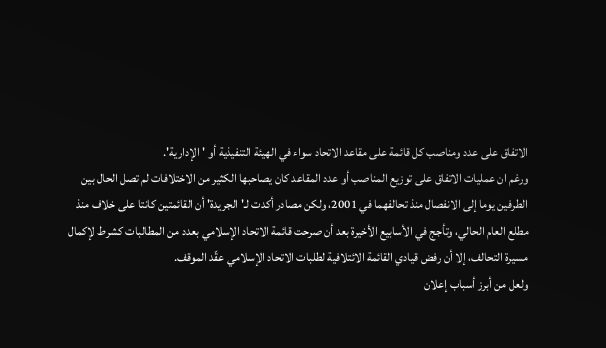الاتفاق على عدد ومناصب كل قائمة على مقاعد الاتحاد سواء في الهيئة التنفيذية أو 'الإدارية'.
ورغم ان عمليات الاتفاق على توزيع المناصب أو عدد المقاعد كان يصاحبها الكثير من الاختلافات لم تصل الحال بين الطرفين يوما إلى الانفصال منذ تحالفهما في 2001، ولكن مصادر أكدت لـ'الجريدة' أن القائمتين كانتا على خلاف منذ مطلع العام الحالي، وتأجج في الأسابيع الأخيرة بعد أن صرحت قائمة الاتحاد الإسلامي بعدد من المطالبات كشرط لإكمال مسيرة التحالف، إلا أن رفض قيادي القائمة الائتلافية لطلبات الاتحاد الإسلامي عقّد الموقف.
ولعل من أبرز أسباب إعلان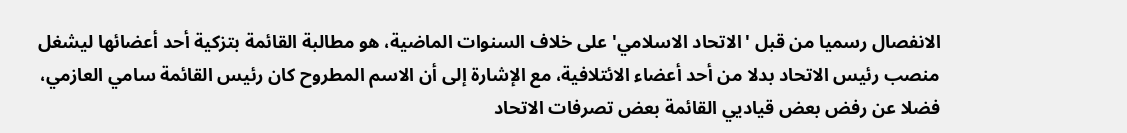الانفصال رسميا من قبل 'الاتحاد الاسلامي' على خلاف السنوات الماضية، هو مطالبة القائمة بتزكية أحد أعضائها ليشغل منصب رئيس الاتحاد بدلا من أحد أعضاء الائتلافية، مع الإشارة إلى أن الاسم المطروح كان رئيس القائمة سامي العازمي، فضلا عن رفض بعض قياديي القائمة بعض تصرفات الاتحاد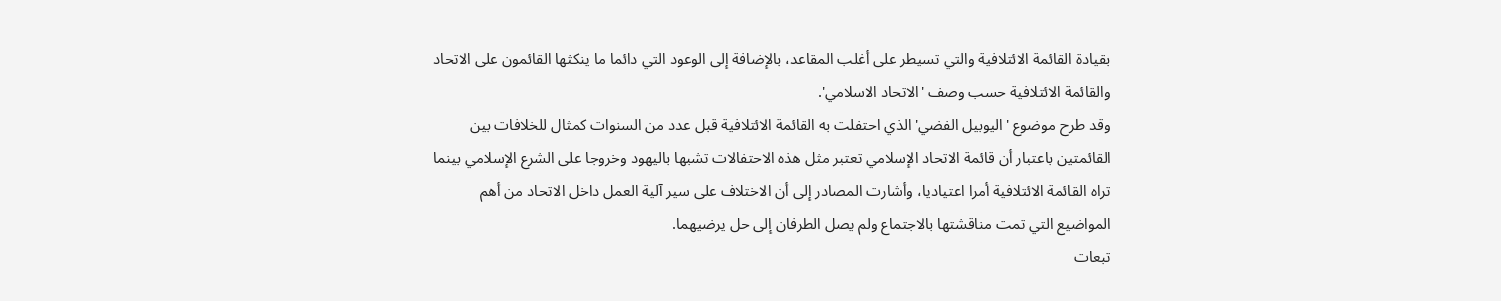بقيادة القائمة الائتلافية والتي تسيطر على أغلب المقاعد، بالإضافة إلى الوعود التي دائما ما ينكثها القائمون على الاتحاد والقائمة الائتلافية حسب وصف 'الاتحاد الاسلامي'.
وقد طرح موضوع 'اليوبيل الفضي' الذي احتفلت به القائمة الائتلافية قبل عدد من السنوات كمثال للخلافات بين القائمتين باعتبار أن قائمة الاتحاد الإسلامي تعتبر مثل هذه الاحتفالات تشبها باليهود وخروجا على الشرع الإسلامي بينما تراه القائمة الائتلافية أمرا اعتياديا، وأشارت المصادر إلى أن الاختلاف على سير آلية العمل داخل الاتحاد من أهم المواضيع التي تمت مناقشتها بالاجتماع ولم يصل الطرفان إلى حل يرضيهما.
تبعات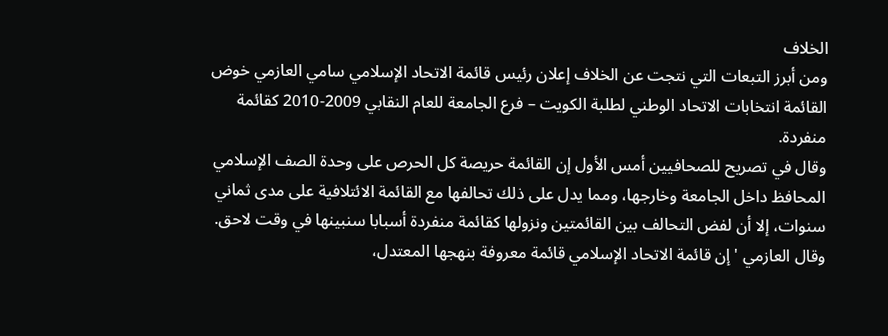الخلاف
ومن أبرز التبعات التي نتجت عن الخلاف إعلان رئيس قائمة الاتحاد الإسلامي سامي العازمي خوض القائمة انتخابات الاتحاد الوطني لطلبة الكويت – فرع الجامعة للعام النقابي 2009-2010 كقائمة منفردة.
وقال في تصريح للصحافيين أمس الأول إن القائمة حريصة كل الحرص على وحدة الصف الإسلامي المحافظ داخل الجامعة وخارجها، ومما يدل على ذلك تحالفها مع القائمة الائتلافية على مدى ثماني سنوات، إلا أن لفض التحالف بين القائمتين ونزولها كقائمة منفردة أسبابا سنبينها في وقت لاحق.
وقال العازمي 'إن قائمة الاتحاد الإسلامي قائمة معروفة بنهجها المعتدل،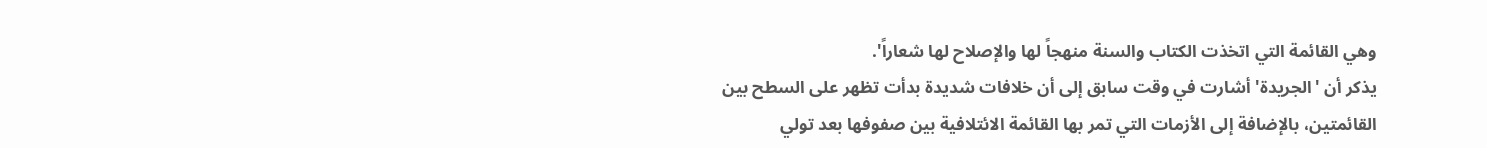وهي القائمة التي اتخذت الكتاب والسنة منهجاً لها والإصلاح لها شعاراً'.
يذكر أن 'الجريدة' أشارت في وقت سابق إلى أن خلافات شديدة بدأت تظهر على السطح بين القائمتين، بالإضافة إلى الأزمات التي تمر بها القائمة الائتلافية بين صفوفها بعد تولي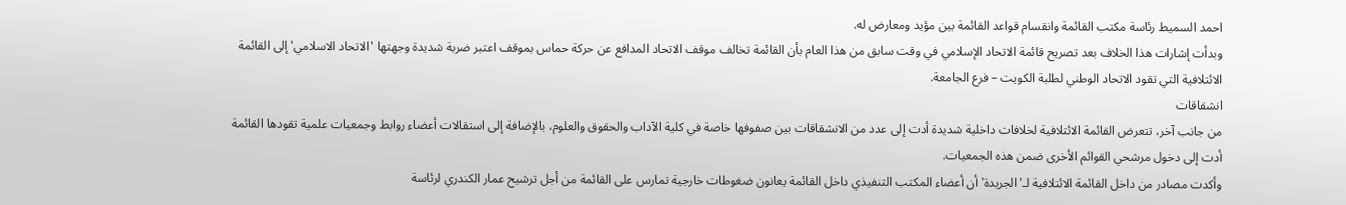احمد السميط رئاسة مكتب القائمة وانقسام قواعد القائمة بين مؤيد ومعارض له.
وبدأت إشارات هذا الخلاف بعد تصريح قائمة الاتحاد الإسلامي في وقت سابق من هذا العام بأن القائمة تخالف موقف الاتحاد المدافع عن حركة حماس بموقف اعتبر ضربة شديدة وجهتها 'الاتحاد الاسلامي' إلى القائمة الائتلافية التي تقود الاتحاد الوطني لطلبة الكويت – فرع الجامعة.
انشقاقات
من جانب آخر، تتعرض القائمة الائتلافية لخلافات داخلية شديدة أدت إلى عدد من الانشقاقات بين صفوفها خاصة في كلية الآداب والحقوق والعلوم، بالإضافة إلى استقالات أعضاء روابط وجمعيات علمية تقودها القائمة أدت إلى دخول مرشحي القوائم الأخرى ضمن هذه الجمعيات.
وأكدت مصادر من داخل القائمة الائتلافية لـ'الجريدة' أن أعضاء المكتب التنفيذي داخل القائمة يعانون ضغوطات خارجية تمارس على القائمة من أجل ترشيح عمار الكندري لرئاسة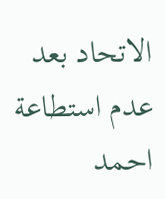الاتحاد بعد عدم استطاعة احمد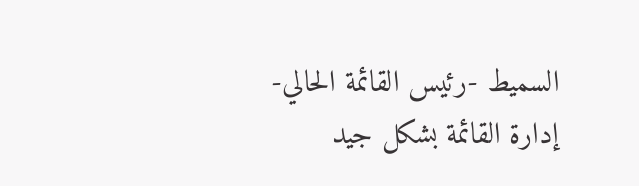السميط -رئيس القائمة الحالي- إدارة القائمة بشكل جيد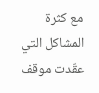مع كثرة المشاكل التي عقّدت موقف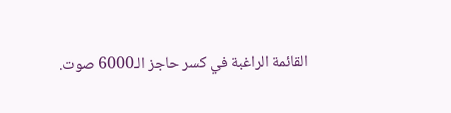القائمة الراغبة في كسر حاجز الـ6000 صوت.